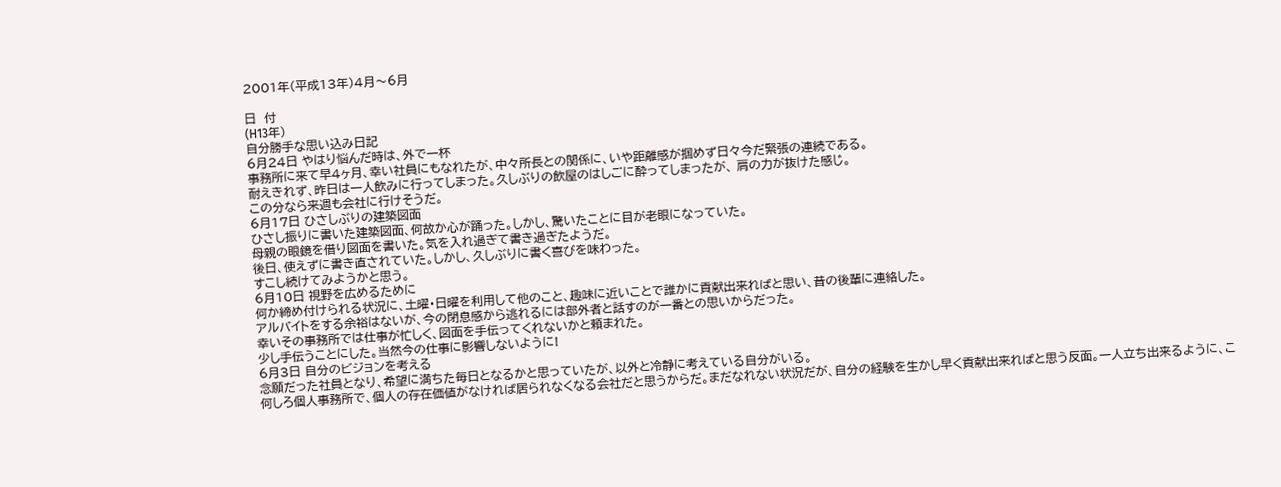2001年(平成13年)4月〜6月

日  付
(H13年)
自分勝手な思い込み日記
6月24日 やはり悩んだ時は、外で一杯
事務所に来て早4ヶ月、幸い社員にもなれたが、中々所長との関係に、いや距離感が掴めず日々今だ緊張の連続である。
耐えきれず、昨日は一人飲みに行ってしまった。久しぶりの飲屋のはしごに酔ってしまったが、 肩の力が抜けた感じ。
この分なら来週も会社に行けそうだ。
6月17日 ひさしぶりの建築図面
ひさし振りに書いた建築図面、何故か心が踊った。しかし、驚いたことに目が老眼になっていた。
母親の眼鏡を借り図面を書いた。気を入れ過ぎて書き過ぎたようだ。
後日、使えずに書き直されていた。しかし、久しぶりに書く喜びを味わった。
すこし続けてみようかと思う。
6月10日 視野を広めるために
何か締め付けられる状況に、土曜・日曜を利用して他のこと、趣味に近いことで誰かに貢献出来ればと思い、昔の後輩に連絡した。
アルバイトをする余裕はないが、今の閉息感から逃れるには部外者と話すのが一番との思いからだった。
幸いその事務所では仕事が忙しく、図面を手伝ってくれないかと頼まれた。
少し手伝うことにした。当然今の仕事に影響しないように!
6月3日 自分のビジョンを考える
念願だった社員となり、希望に満ちた毎日となるかと思っていたが、以外と冷静に考えている自分がいる。
何しろ個人事務所で、個人の存在価値がなければ居られなくなる会社だと思うからだ。まだなれない状況だが、自分の経験を生かし早く貢献出来ればと思う反面。一人立ち出来るように、こ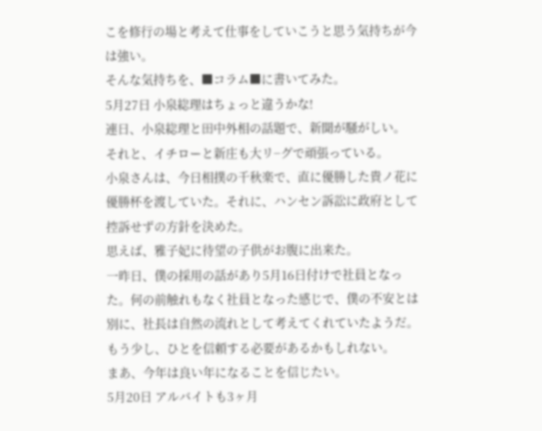こを修行の場と考えて仕事をしていこうと思う気持ちが今は強い。
そんな気持ちを、■コラム■に書いてみた。
5月27日 小泉総理はちょっと違うかな!
連日、小泉総理と田中外相の話題で、新聞が騒がしい。
それと、イチローと新庄も大リ−グで頑張っている。
小泉さんは、今日相撲の千秋楽で、直に優勝した貴ノ花に優勝杯を渡していた。それに、ハンセン訴訟に政府として控訴せずの方針を決めた。
思えば、雅子妃に待望の子供がお腹に出来た。
一昨日、僕の採用の話があり5月16日付けで社員となった。何の前触れもなく社員となった感じで、僕の不安とは別に、社長は自然の流れとして考えてくれていたようだ。
もう少し、ひとを信頼する必要があるかもしれない。
まあ、今年は良い年になることを信じたい。
5月20日 アルバイトも3ヶ月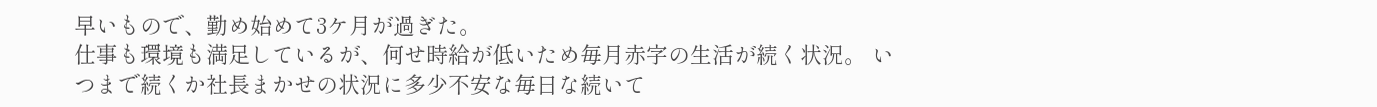早いもので、勤め始めて3ケ月が過ぎた。
仕事も環境も満足しているが、何せ時給が低いため毎月赤字の生活が続く状況。 いつまで続くか社長まかせの状況に多少不安な毎日な続いて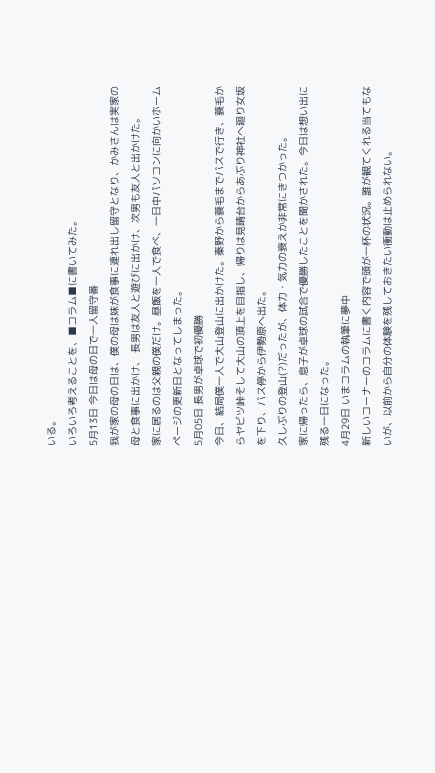いる。
いろいろ考えることを、■コラム■に書いてみた。
5月13日 今日は母の日で一人留守番
我が家の母の日は、僕の母は妹が食事に連れ出し留守となり、かみさんは実家の母と食事に出かけ、 長男は友人と遊びに出かけ、次男も友人と出かけた。
家に居るのは父親の僕だけ。昼飯を一人で食べ、一日中パソコンに向かいホームページの更新日となってしまった。
5月05日 長男が卓球で初優勝
今日、結局僕一人で大山登山に出かけた。秦野から蓑毛までバスで行き、蓑毛からヤビツ峠そして大山の頂上を目指し、帰りは見晴台からあぶり神社へ廻り女坂を下り、バス停から伊勢原へ出た。
久しぶりの登山(?)だったが、体力・気力の衰えか非常にきつかった。
家に帰ったら、息子が卓球の試合で優勝したことを聞かされた。今日は想い出に残る一日になった。
4月29日 いまコラムの執筆に夢中
新しいコーナーのコラムに書く内容で頭が一杯の状況。誰が観てくれる当てもないが、以前から自分の体験を残しておきたい衝動は止められない。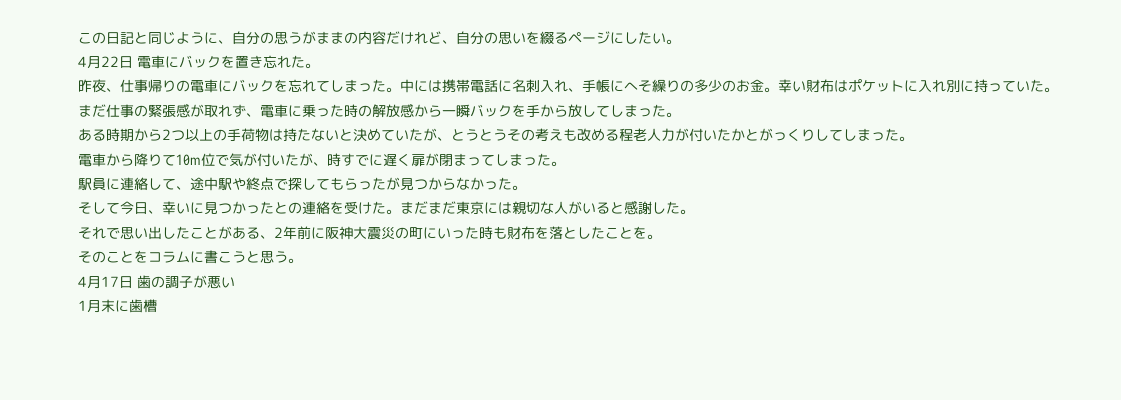この日記と同じように、自分の思うがままの内容だけれど、自分の思いを綴るページにしたい。
4月22日 電車にバックを置き忘れた。
昨夜、仕事帰りの電車にバックを忘れてしまった。中には携帯電話に名刺入れ、手帳にへそ繰りの多少のお金。幸い財布はポケットに入れ別に持っていた。
まだ仕事の緊張感が取れず、電車に乗った時の解放感から一瞬バックを手から放してしまった。
ある時期から2つ以上の手荷物は持たないと決めていたが、とうとうその考えも改める程老人力が付いたかとがっくりしてしまった。
電車から降りて10m位で気が付いたが、時すでに遅く扉が閉まってしまった。
駅員に連絡して、途中駅や終点で探してもらったが見つからなかった。
そして今日、幸いに見つかったとの連絡を受けた。まだまだ東京には親切な人がいると感謝した。
それで思い出したことがある、2年前に阪神大震災の町にいった時も財布を落としたことを。
そのことをコラムに書こうと思う。
4月17日 歯の調子が悪い
1月末に歯槽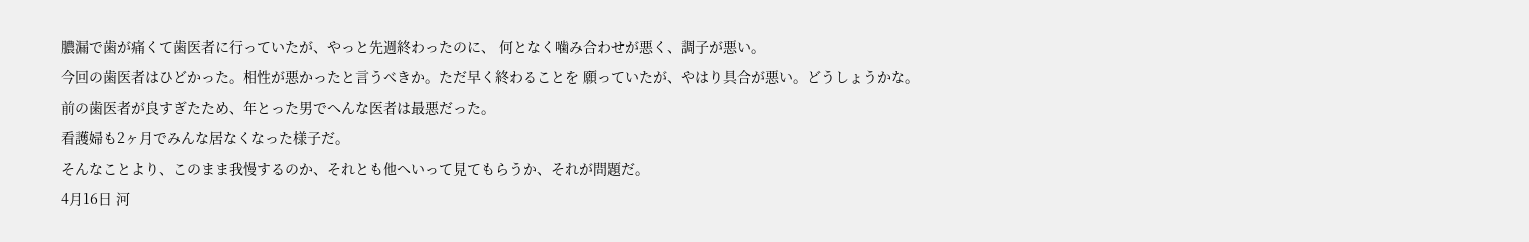膿漏で歯が痛くて歯医者に行っていたが、やっと先週終わったのに、 何となく噛み合わせが悪く、調子が悪い。
今回の歯医者はひどかった。相性が悪かったと言うべきか。ただ早く終わることを 願っていたが、やはり具合が悪い。どうしょうかな。
前の歯医者が良すぎたため、年とった男でへんな医者は最悪だった。
看護婦も2ヶ月でみんな居なくなった様子だ。
そんなことより、このまま我慢するのか、それとも他へいって見てもらうか、それが問題だ。
4月16日 河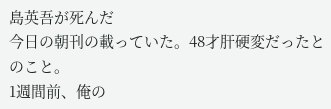島英吾が死んだ
今日の朝刊の載っていた。48才肝硬変だったとのこと。
1週間前、俺の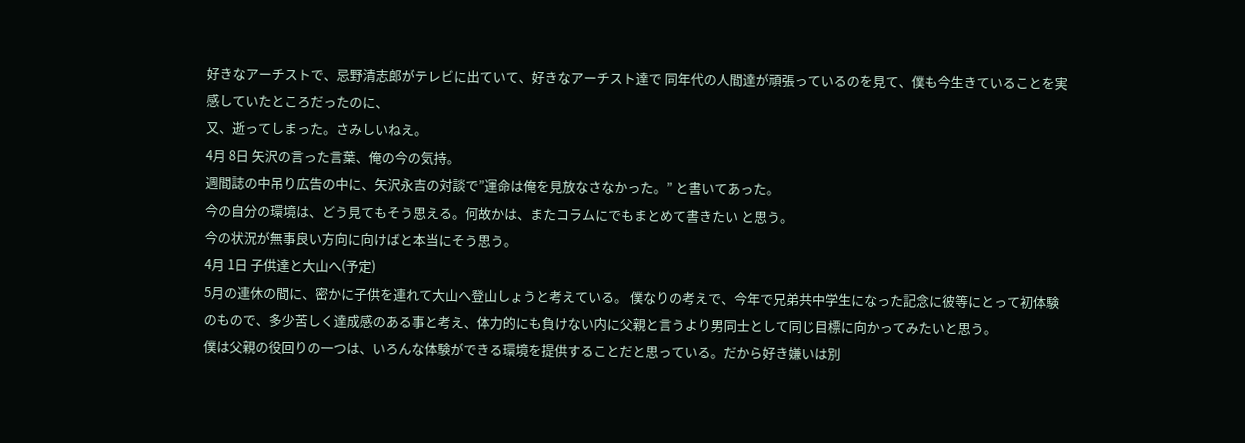好きなアーチストで、忌野清志郎がテレビに出ていて、好きなアーチスト達で 同年代の人間達が頑張っているのを見て、僕も今生きていることを実感していたところだったのに、
又、逝ってしまった。さみしいねえ。
4月 8日 矢沢の言った言葉、俺の今の気持。
週間誌の中吊り広告の中に、矢沢永吉の対談で”運命は俺を見放なさなかった。” と書いてあった。
今の自分の環境は、どう見てもそう思える。何故かは、またコラムにでもまとめて書きたい と思う。
今の状況が無事良い方向に向けばと本当にそう思う。
4月 1日 子供達と大山へ(予定)
5月の連休の間に、密かに子供を連れて大山へ登山しょうと考えている。 僕なりの考えで、今年で兄弟共中学生になった記念に彼等にとって初体験のもので、多少苦しく達成感のある事と考え、体力的にも負けない内に父親と言うより男同士として同じ目標に向かってみたいと思う。
僕は父親の役回りの一つは、いろんな体験ができる環境を提供することだと思っている。だから好き嫌いは別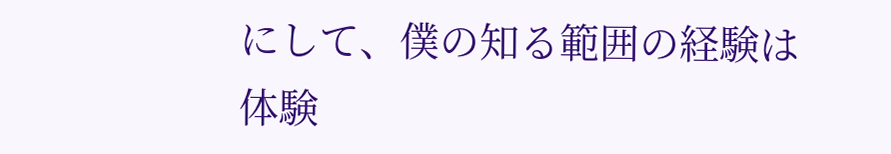にして、僕の知る範囲の経験は体験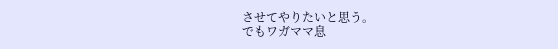させてやりたいと思う。
でもワガママ息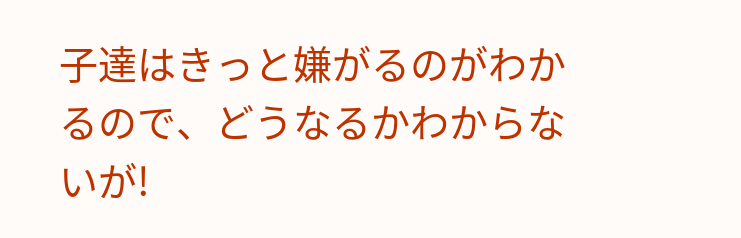子達はきっと嫌がるのがわかるので、どうなるかわからないが!